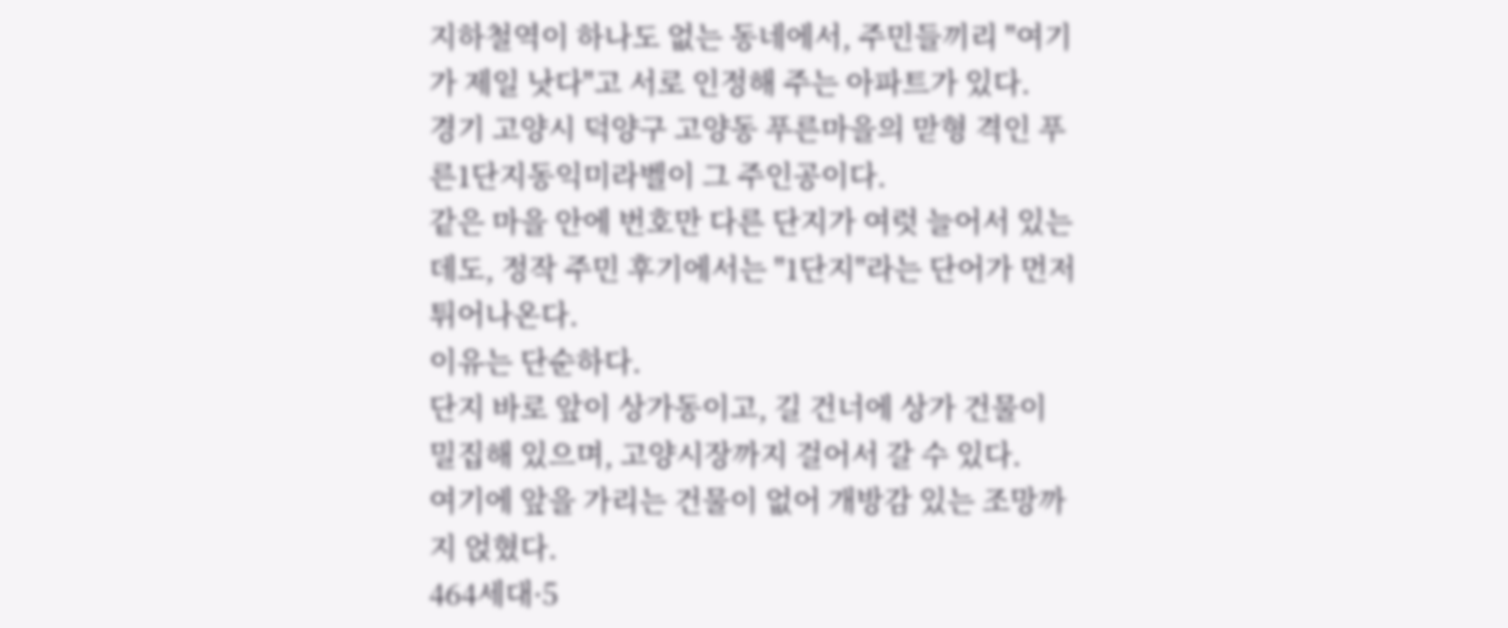지하철역이 하나도 없는 동네에서, 주민들끼리 "여기가 제일 낫다"고 서로 인정해 주는 아파트가 있다.
경기 고양시 덕양구 고양동 푸른마을의 맏형 격인 푸른1단지동익미라벨이 그 주인공이다.
같은 마을 안에 번호만 다른 단지가 여럿 늘어서 있는데도, 정작 주민 후기에서는 "1단지"라는 단어가 먼저 튀어나온다.
이유는 단순하다.
단지 바로 앞이 상가동이고, 길 건너에 상가 건물이 밀집해 있으며, 고양시장까지 걸어서 갈 수 있다.
여기에 앞을 가리는 건물이 없어 개방감 있는 조망까지 얹혔다.
464세대·5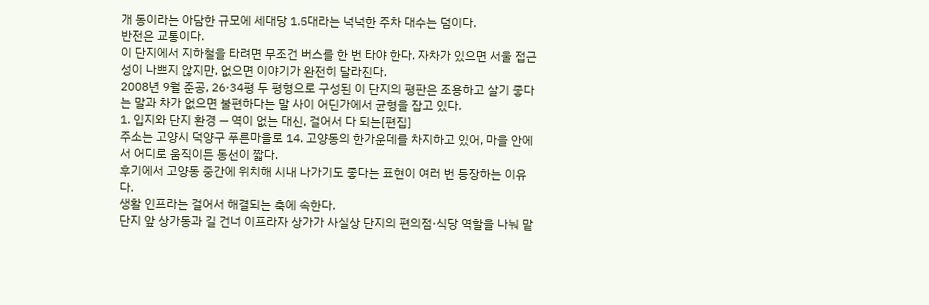개 동이라는 아담한 규모에 세대당 1.5대라는 넉넉한 주차 대수는 덤이다.
반전은 교통이다.
이 단지에서 지하철을 타려면 무조건 버스를 한 번 타야 한다. 자차가 있으면 서울 접근성이 나쁘지 않지만, 없으면 이야기가 완전히 달라진다.
2008년 9월 준공, 26·34평 두 평형으로 구성된 이 단지의 평판은 조용하고 살기 좋다는 말과 차가 없으면 불편하다는 말 사이 어딘가에서 균형을 잡고 있다.
1. 입지와 단지 환경 — 역이 없는 대신, 걸어서 다 되는[편집]
주소는 고양시 덕양구 푸른마을로 14. 고양동의 한가운데를 차지하고 있어, 마을 안에서 어디로 움직이든 동선이 짧다.
후기에서 고양동 중간에 위치해 시내 나가기도 좋다는 표현이 여러 번 등장하는 이유다.
생활 인프라는 걸어서 해결되는 축에 속한다.
단지 앞 상가동과 길 건너 이프라자 상가가 사실상 단지의 편의점·식당 역할을 나눠 맡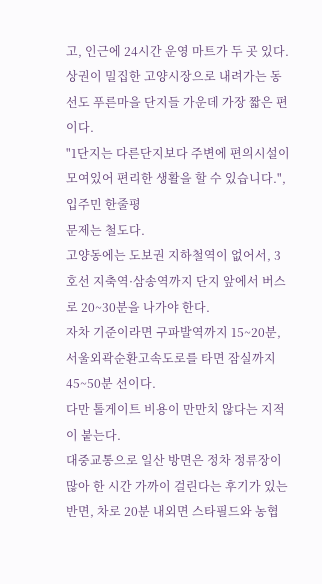고, 인근에 24시간 운영 마트가 두 곳 있다.
상권이 밀집한 고양시장으로 내려가는 동선도 푸른마을 단지들 가운데 가장 짧은 편이다.
"1단지는 다른단지보다 주변에 편의시설이 모여있어 편리한 생활을 할 수 있습니다.", 입주민 한줄평
문제는 철도다.
고양동에는 도보권 지하철역이 없어서, 3호선 지축역·삼송역까지 단지 앞에서 버스로 20~30분을 나가야 한다.
자차 기준이라면 구파발역까지 15~20분, 서울외곽순환고속도로를 타면 잠실까지 45~50분 선이다.
다만 톨게이트 비용이 만만치 않다는 지적이 붙는다.
대중교통으로 일산 방면은 정차 정류장이 많아 한 시간 가까이 걸린다는 후기가 있는 반면, 차로 20분 내외면 스타필드와 농협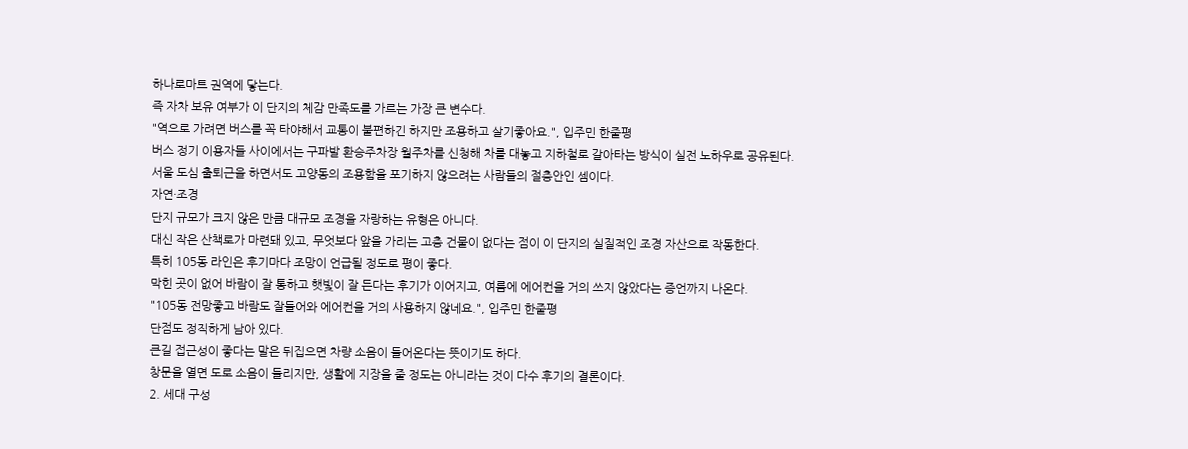하나로마트 권역에 닿는다.
즉 자차 보유 여부가 이 단지의 체감 만족도를 가르는 가장 큰 변수다.
"역으로 가려면 버스를 꼭 타야해서 교통이 불편하긴 하지만 조용하고 살기좋아요.", 입주민 한줄평
버스 정기 이용자들 사이에서는 구파발 환승주차장 월주차를 신청해 차를 대놓고 지하철로 갈아타는 방식이 실전 노하우로 공유된다.
서울 도심 출퇴근을 하면서도 고양동의 조용함을 포기하지 않으려는 사람들의 절충안인 셈이다.
자연·조경
단지 규모가 크지 않은 만큼 대규모 조경을 자랑하는 유형은 아니다.
대신 작은 산책로가 마련돼 있고, 무엇보다 앞을 가리는 고층 건물이 없다는 점이 이 단지의 실질적인 조경 자산으로 작동한다.
특히 105동 라인은 후기마다 조망이 언급될 정도로 평이 좋다.
막힌 곳이 없어 바람이 잘 통하고 햇빛이 잘 든다는 후기가 이어지고, 여름에 에어컨을 거의 쓰지 않았다는 증언까지 나온다.
"105동 전망좋고 바람도 잘들어와 에어컨을 거의 사용하지 않네요.", 입주민 한줄평
단점도 정직하게 남아 있다.
큰길 접근성이 좋다는 말은 뒤집으면 차량 소음이 들어온다는 뜻이기도 하다.
창문을 열면 도로 소음이 들리지만, 생활에 지장을 줄 정도는 아니라는 것이 다수 후기의 결론이다.
2. 세대 구성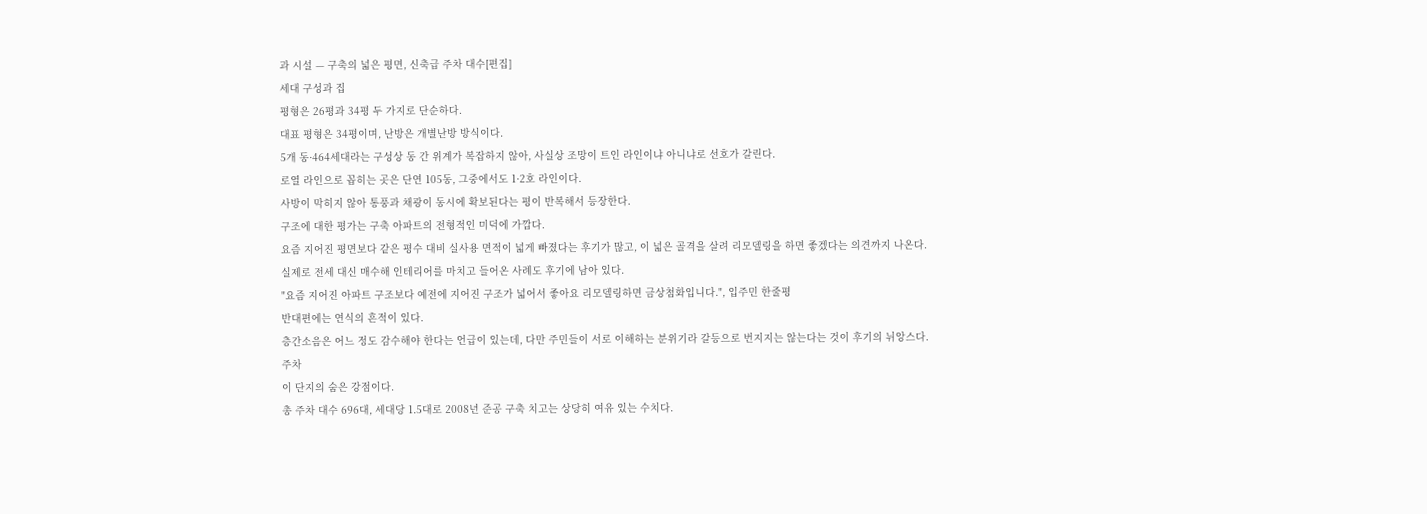과 시설 — 구축의 넓은 평면, 신축급 주차 대수[편집]
세대 구성과 집
평형은 26평과 34평 두 가지로 단순하다.
대표 평형은 34평이며, 난방은 개별난방 방식이다.
5개 동·464세대라는 구성상 동 간 위계가 복잡하지 않아, 사실상 조망이 트인 라인이냐 아니냐로 선호가 갈린다.
로열 라인으로 꼽히는 곳은 단연 105동, 그중에서도 1·2호 라인이다.
사방이 막히지 않아 통풍과 채광이 동시에 확보된다는 평이 반복해서 등장한다.
구조에 대한 평가는 구축 아파트의 전형적인 미덕에 가깝다.
요즘 지어진 평면보다 같은 평수 대비 실사용 면적이 넓게 빠졌다는 후기가 많고, 이 넓은 골격을 살려 리모델링을 하면 좋겠다는 의견까지 나온다.
실제로 전세 대신 매수해 인테리어를 마치고 들어온 사례도 후기에 남아 있다.
"요즘 지어진 아파트 구조보다 예전에 지어진 구조가 넓어서 좋아요 리모델링하면 금상첨화입니다.", 입주민 한줄평
반대편에는 연식의 흔적이 있다.
층간소음은 어느 정도 감수해야 한다는 언급이 있는데, 다만 주민들이 서로 이해하는 분위기라 갈등으로 번지지는 않는다는 것이 후기의 뉘앙스다.
주차
이 단지의 숨은 강점이다.
총 주차 대수 696대, 세대당 1.5대로 2008년 준공 구축 치고는 상당히 여유 있는 수치다.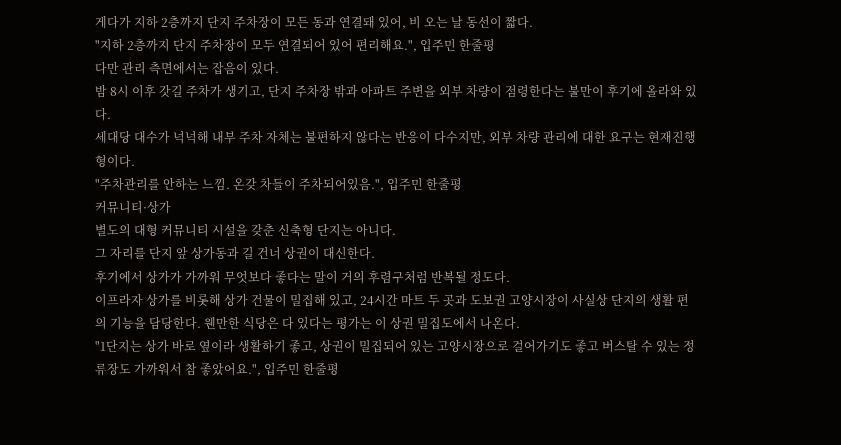게다가 지하 2층까지 단지 주차장이 모든 동과 연결돼 있어, 비 오는 날 동선이 짧다.
"지하 2층까지 단지 주차장이 모두 연결되어 있어 편리해요.", 입주민 한줄평
다만 관리 측면에서는 잡음이 있다.
밤 8시 이후 갓길 주차가 생기고, 단지 주차장 밖과 아파트 주변을 외부 차량이 점령한다는 불만이 후기에 올라와 있다.
세대당 대수가 넉넉해 내부 주차 자체는 불편하지 않다는 반응이 다수지만, 외부 차량 관리에 대한 요구는 현재진행형이다.
"주차관리를 안하는 느낌. 온갖 차들이 주차되어있음.", 입주민 한줄평
커뮤니티·상가
별도의 대형 커뮤니티 시설을 갖춘 신축형 단지는 아니다.
그 자리를 단지 앞 상가동과 길 건너 상권이 대신한다.
후기에서 상가가 가까워 무엇보다 좋다는 말이 거의 후렴구처럼 반복될 정도다.
이프라자 상가를 비롯해 상가 건물이 밀집해 있고, 24시간 마트 두 곳과 도보권 고양시장이 사실상 단지의 생활 편의 기능을 담당한다. 웬만한 식당은 다 있다는 평가는 이 상권 밀집도에서 나온다.
"1단지는 상가 바로 옆이라 생활하기 좋고, 상권이 밀집되어 있는 고양시장으로 걸어가기도 좋고 버스탈 수 있는 정류장도 가까워서 참 좋았어요.", 입주민 한줄평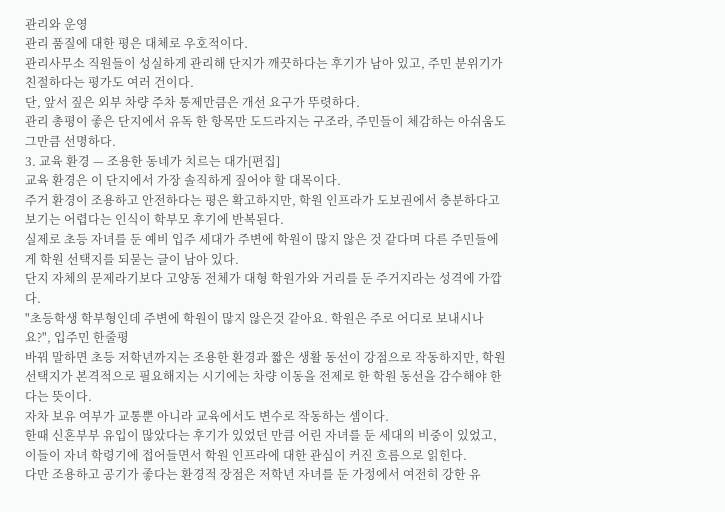관리와 운영
관리 품질에 대한 평은 대체로 우호적이다.
관리사무소 직원들이 성실하게 관리해 단지가 깨끗하다는 후기가 남아 있고, 주민 분위기가 친절하다는 평가도 여러 건이다.
단, 앞서 짚은 외부 차량 주차 통제만큼은 개선 요구가 뚜렷하다.
관리 총평이 좋은 단지에서 유독 한 항목만 도드라지는 구조라, 주민들이 체감하는 아쉬움도 그만큼 선명하다.
3. 교육 환경 — 조용한 동네가 치르는 대가[편집]
교육 환경은 이 단지에서 가장 솔직하게 짚어야 할 대목이다.
주거 환경이 조용하고 안전하다는 평은 확고하지만, 학원 인프라가 도보권에서 충분하다고 보기는 어렵다는 인식이 학부모 후기에 반복된다.
실제로 초등 자녀를 둔 예비 입주 세대가 주변에 학원이 많지 않은 것 같다며 다른 주민들에게 학원 선택지를 되묻는 글이 남아 있다.
단지 자체의 문제라기보다 고양동 전체가 대형 학원가와 거리를 둔 주거지라는 성격에 가깝다.
"초등학생 학부형인데 주변에 학원이 많지 않은것 같아요. 학원은 주로 어디로 보내시나요?", 입주민 한줄평
바꿔 말하면 초등 저학년까지는 조용한 환경과 짧은 생활 동선이 강점으로 작동하지만, 학원 선택지가 본격적으로 필요해지는 시기에는 차량 이동을 전제로 한 학원 동선을 감수해야 한다는 뜻이다.
자차 보유 여부가 교통뿐 아니라 교육에서도 변수로 작동하는 셈이다.
한때 신혼부부 유입이 많았다는 후기가 있었던 만큼 어린 자녀를 둔 세대의 비중이 있었고, 이들이 자녀 학령기에 접어들면서 학원 인프라에 대한 관심이 커진 흐름으로 읽힌다.
다만 조용하고 공기가 좋다는 환경적 장점은 저학년 자녀를 둔 가정에서 여전히 강한 유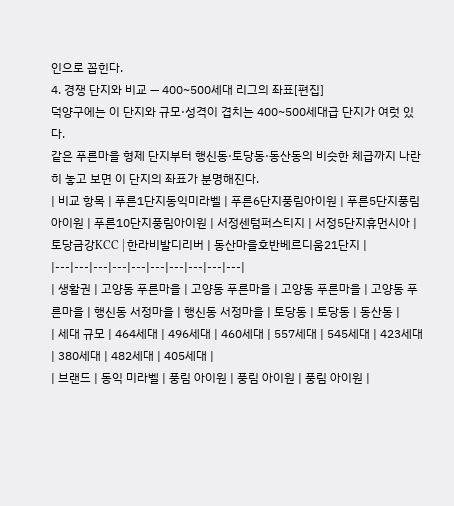인으로 꼽힌다.
4. 경쟁 단지와 비교 — 400~500세대 리그의 좌표[편집]
덕양구에는 이 단지와 규모·성격이 겹치는 400~500세대급 단지가 여럿 있다.
같은 푸른마을 형제 단지부터 행신동·토당동·동산동의 비슷한 체급까지 나란히 놓고 보면 이 단지의 좌표가 분명해진다.
| 비교 항목 | 푸른1단지동익미라벨 | 푸른6단지풍림아이원 | 푸른5단지풍림아이원 | 푸른10단지풍림아이원 | 서정센텀퍼스티지 | 서정5단지휴먼시아 | 토당금강KCC | 한라비발디리버 | 동산마을호반베르디움21단지 |
|---|---|---|---|---|---|---|---|---|---|
| 생활권 | 고양동 푸른마을 | 고양동 푸른마을 | 고양동 푸른마을 | 고양동 푸른마을 | 행신동 서정마을 | 행신동 서정마을 | 토당동 | 토당동 | 동산동 |
| 세대 규모 | 464세대 | 496세대 | 460세대 | 557세대 | 545세대 | 423세대 | 380세대 | 482세대 | 405세대 |
| 브랜드 | 동익 미라벨 | 풍림 아이원 | 풍림 아이원 | 풍림 아이원 |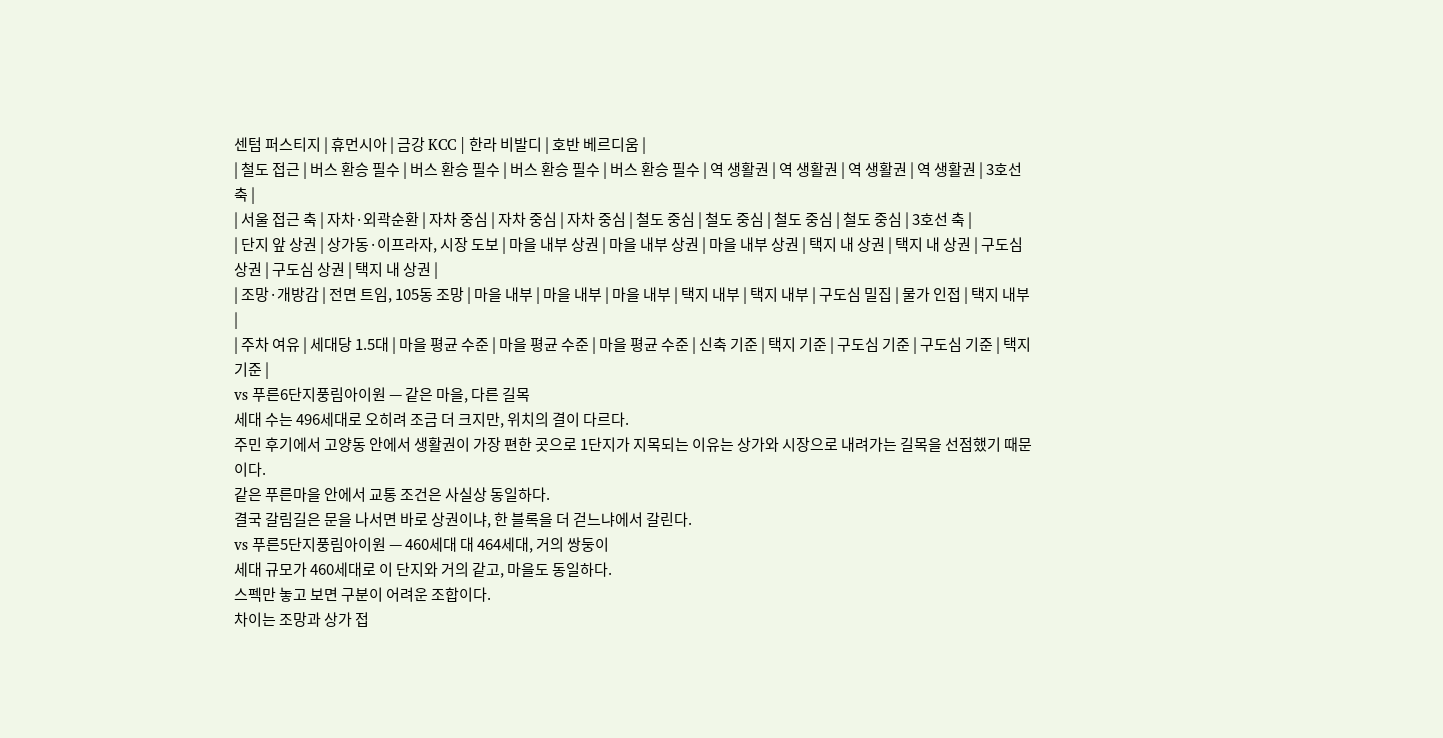센텀 퍼스티지 | 휴먼시아 | 금강 KCC | 한라 비발디 | 호반 베르디움 |
| 철도 접근 | 버스 환승 필수 | 버스 환승 필수 | 버스 환승 필수 | 버스 환승 필수 | 역 생활권 | 역 생활권 | 역 생활권 | 역 생활권 | 3호선 축 |
| 서울 접근 축 | 자차·외곽순환 | 자차 중심 | 자차 중심 | 자차 중심 | 철도 중심 | 철도 중심 | 철도 중심 | 철도 중심 | 3호선 축 |
| 단지 앞 상권 | 상가동·이프라자, 시장 도보 | 마을 내부 상권 | 마을 내부 상권 | 마을 내부 상권 | 택지 내 상권 | 택지 내 상권 | 구도심 상권 | 구도심 상권 | 택지 내 상권 |
| 조망·개방감 | 전면 트임, 105동 조망 | 마을 내부 | 마을 내부 | 마을 내부 | 택지 내부 | 택지 내부 | 구도심 밀집 | 물가 인접 | 택지 내부 |
| 주차 여유 | 세대당 1.5대 | 마을 평균 수준 | 마을 평균 수준 | 마을 평균 수준 | 신축 기준 | 택지 기준 | 구도심 기준 | 구도심 기준 | 택지 기준 |
vs 푸른6단지풍림아이원 — 같은 마을, 다른 길목
세대 수는 496세대로 오히려 조금 더 크지만, 위치의 결이 다르다.
주민 후기에서 고양동 안에서 생활권이 가장 편한 곳으로 1단지가 지목되는 이유는 상가와 시장으로 내려가는 길목을 선점했기 때문이다.
같은 푸른마을 안에서 교통 조건은 사실상 동일하다.
결국 갈림길은 문을 나서면 바로 상권이냐, 한 블록을 더 걷느냐에서 갈린다.
vs 푸른5단지풍림아이원 — 460세대 대 464세대, 거의 쌍둥이
세대 규모가 460세대로 이 단지와 거의 같고, 마을도 동일하다.
스펙만 놓고 보면 구분이 어려운 조합이다.
차이는 조망과 상가 접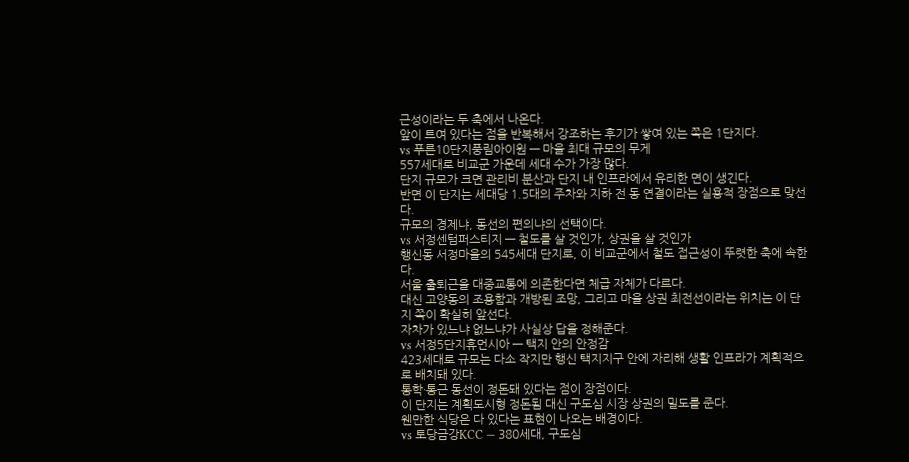근성이라는 두 축에서 나온다.
앞이 트여 있다는 점을 반복해서 강조하는 후기가 쌓여 있는 쪽은 1단지다.
vs 푸른10단지풍림아이원 — 마을 최대 규모의 무게
557세대로 비교군 가운데 세대 수가 가장 많다.
단지 규모가 크면 관리비 분산과 단지 내 인프라에서 유리한 면이 생긴다.
반면 이 단지는 세대당 1.5대의 주차와 지하 전 동 연결이라는 실용적 장점으로 맞선다.
규모의 경제냐, 동선의 편의냐의 선택이다.
vs 서정센텀퍼스티지 — 철도를 살 것인가, 상권을 살 것인가
행신동 서정마을의 545세대 단지로, 이 비교군에서 철도 접근성이 뚜렷한 축에 속한다.
서울 출퇴근을 대중교통에 의존한다면 체급 자체가 다르다.
대신 고양동의 조용함과 개방된 조망, 그리고 마을 상권 최전선이라는 위치는 이 단지 쪽이 확실히 앞선다.
자차가 있느냐 없느냐가 사실상 답을 정해준다.
vs 서정5단지휴먼시아 — 택지 안의 안정감
423세대로 규모는 다소 작지만 행신 택지지구 안에 자리해 생활 인프라가 계획적으로 배치돼 있다.
통학·통근 동선이 정돈돼 있다는 점이 장점이다.
이 단지는 계획도시형 정돈됨 대신 구도심 시장 상권의 밀도를 준다.
웬만한 식당은 다 있다는 표현이 나오는 배경이다.
vs 토당금강KCC — 380세대, 구도심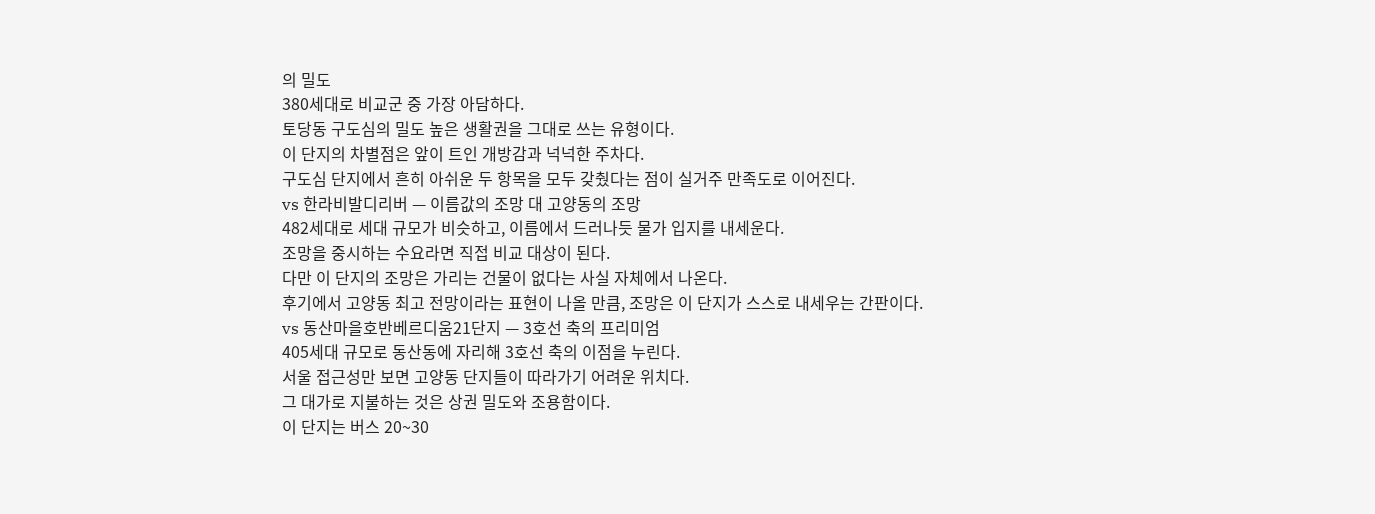의 밀도
380세대로 비교군 중 가장 아담하다.
토당동 구도심의 밀도 높은 생활권을 그대로 쓰는 유형이다.
이 단지의 차별점은 앞이 트인 개방감과 넉넉한 주차다.
구도심 단지에서 흔히 아쉬운 두 항목을 모두 갖췄다는 점이 실거주 만족도로 이어진다.
vs 한라비발디리버 — 이름값의 조망 대 고양동의 조망
482세대로 세대 규모가 비슷하고, 이름에서 드러나듯 물가 입지를 내세운다.
조망을 중시하는 수요라면 직접 비교 대상이 된다.
다만 이 단지의 조망은 가리는 건물이 없다는 사실 자체에서 나온다.
후기에서 고양동 최고 전망이라는 표현이 나올 만큼, 조망은 이 단지가 스스로 내세우는 간판이다.
vs 동산마을호반베르디움21단지 — 3호선 축의 프리미엄
405세대 규모로 동산동에 자리해 3호선 축의 이점을 누린다.
서울 접근성만 보면 고양동 단지들이 따라가기 어려운 위치다.
그 대가로 지불하는 것은 상권 밀도와 조용함이다.
이 단지는 버스 20~30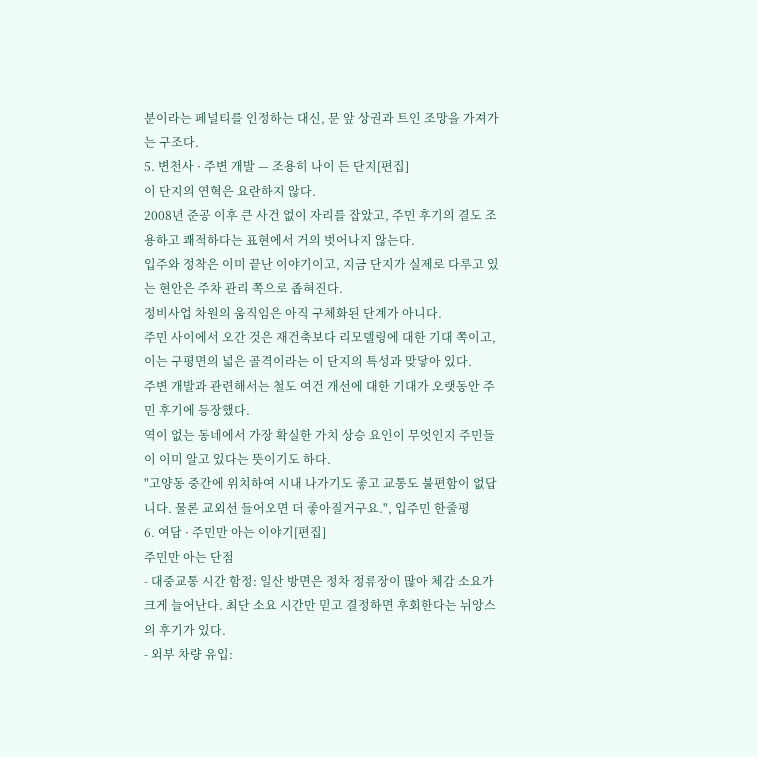분이라는 페널티를 인정하는 대신, 문 앞 상권과 트인 조망을 가져가는 구조다.
5. 변천사 · 주변 개발 — 조용히 나이 든 단지[편집]
이 단지의 연혁은 요란하지 않다.
2008년 준공 이후 큰 사건 없이 자리를 잡았고, 주민 후기의 결도 조용하고 쾌적하다는 표현에서 거의 벗어나지 않는다.
입주와 정착은 이미 끝난 이야기이고, 지금 단지가 실제로 다루고 있는 현안은 주차 관리 쪽으로 좁혀진다.
정비사업 차원의 움직임은 아직 구체화된 단계가 아니다.
주민 사이에서 오간 것은 재건축보다 리모델링에 대한 기대 쪽이고, 이는 구평면의 넓은 골격이라는 이 단지의 특성과 맞닿아 있다.
주변 개발과 관련해서는 철도 여건 개선에 대한 기대가 오랫동안 주민 후기에 등장했다.
역이 없는 동네에서 가장 확실한 가치 상승 요인이 무엇인지 주민들이 이미 알고 있다는 뜻이기도 하다.
"고양동 중간에 위치하여 시내 나가기도 좋고 교통도 불편함이 없답니다. 물론 교외선 들어오면 더 좋아질거구요.", 입주민 한줄평
6. 여담 · 주민만 아는 이야기[편집]
주민만 아는 단점
- 대중교통 시간 함정: 일산 방면은 정차 정류장이 많아 체감 소요가 크게 늘어난다. 최단 소요 시간만 믿고 결정하면 후회한다는 뉘앙스의 후기가 있다.
- 외부 차량 유입: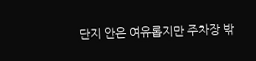단지 안은 여유롭지만 주차장 밖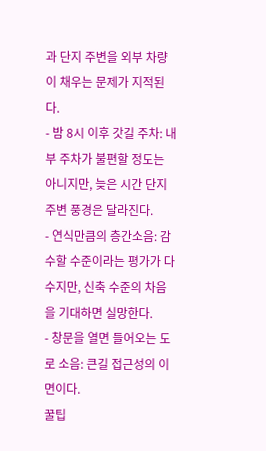과 단지 주변을 외부 차량이 채우는 문제가 지적된다.
- 밤 8시 이후 갓길 주차: 내부 주차가 불편할 정도는 아니지만, 늦은 시간 단지 주변 풍경은 달라진다.
- 연식만큼의 층간소음: 감수할 수준이라는 평가가 다수지만, 신축 수준의 차음을 기대하면 실망한다.
- 창문을 열면 들어오는 도로 소음: 큰길 접근성의 이면이다.
꿀팁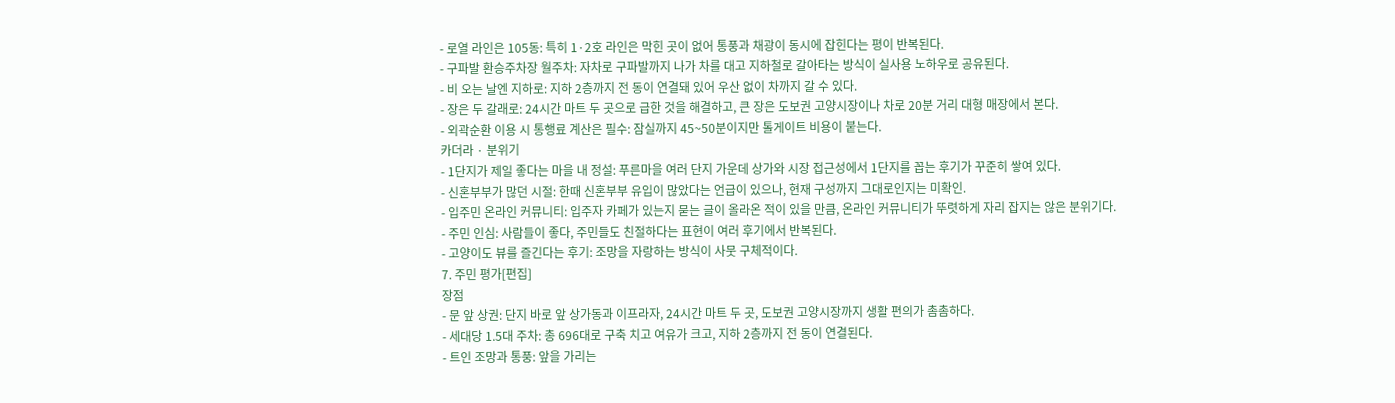- 로열 라인은 105동: 특히 1·2호 라인은 막힌 곳이 없어 통풍과 채광이 동시에 잡힌다는 평이 반복된다.
- 구파발 환승주차장 월주차: 자차로 구파발까지 나가 차를 대고 지하철로 갈아타는 방식이 실사용 노하우로 공유된다.
- 비 오는 날엔 지하로: 지하 2층까지 전 동이 연결돼 있어 우산 없이 차까지 갈 수 있다.
- 장은 두 갈래로: 24시간 마트 두 곳으로 급한 것을 해결하고, 큰 장은 도보권 고양시장이나 차로 20분 거리 대형 매장에서 본다.
- 외곽순환 이용 시 통행료 계산은 필수: 잠실까지 45~50분이지만 톨게이트 비용이 붙는다.
카더라 · 분위기
- 1단지가 제일 좋다는 마을 내 정설: 푸른마을 여러 단지 가운데 상가와 시장 접근성에서 1단지를 꼽는 후기가 꾸준히 쌓여 있다.
- 신혼부부가 많던 시절: 한때 신혼부부 유입이 많았다는 언급이 있으나, 현재 구성까지 그대로인지는 미확인.
- 입주민 온라인 커뮤니티: 입주자 카페가 있는지 묻는 글이 올라온 적이 있을 만큼, 온라인 커뮤니티가 뚜렷하게 자리 잡지는 않은 분위기다.
- 주민 인심: 사람들이 좋다, 주민들도 친절하다는 표현이 여러 후기에서 반복된다.
- 고양이도 뷰를 즐긴다는 후기: 조망을 자랑하는 방식이 사뭇 구체적이다.
7. 주민 평가[편집]
장점
- 문 앞 상권: 단지 바로 앞 상가동과 이프라자, 24시간 마트 두 곳, 도보권 고양시장까지 생활 편의가 촘촘하다.
- 세대당 1.5대 주차: 총 696대로 구축 치고 여유가 크고, 지하 2층까지 전 동이 연결된다.
- 트인 조망과 통풍: 앞을 가리는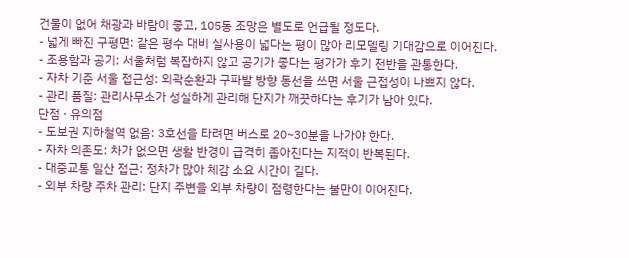건물이 없어 채광과 바람이 좋고, 105동 조망은 별도로 언급될 정도다.
- 넓게 빠진 구평면: 같은 평수 대비 실사용이 넓다는 평이 많아 리모델링 기대감으로 이어진다.
- 조용함과 공기: 서울처럼 복잡하지 않고 공기가 좋다는 평가가 후기 전반을 관통한다.
- 자차 기준 서울 접근성: 외곽순환과 구파발 방향 동선을 쓰면 서울 근접성이 나쁘지 않다.
- 관리 품질: 관리사무소가 성실하게 관리해 단지가 깨끗하다는 후기가 남아 있다.
단점 · 유의점
- 도보권 지하철역 없음: 3호선을 타려면 버스로 20~30분을 나가야 한다.
- 자차 의존도: 차가 없으면 생활 반경이 급격히 좁아진다는 지적이 반복된다.
- 대중교통 일산 접근: 정차가 많아 체감 소요 시간이 길다.
- 외부 차량 주차 관리: 단지 주변을 외부 차량이 점령한다는 불만이 이어진다.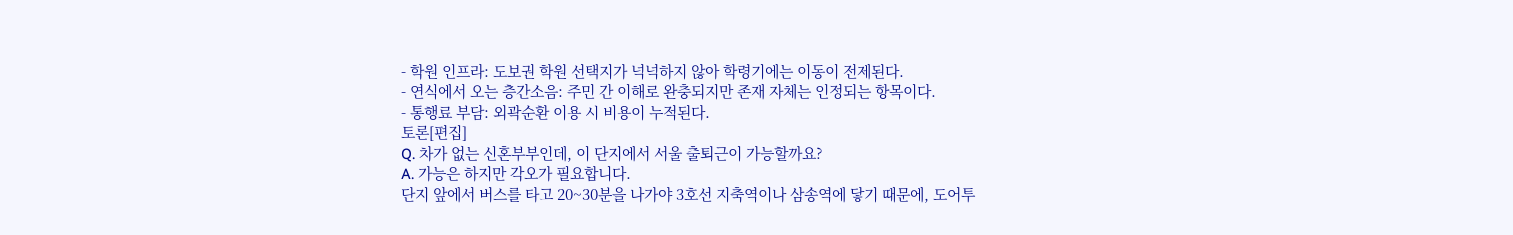- 학원 인프라: 도보권 학원 선택지가 넉넉하지 않아 학령기에는 이동이 전제된다.
- 연식에서 오는 층간소음: 주민 간 이해로 완충되지만 존재 자체는 인정되는 항목이다.
- 통행료 부담: 외곽순환 이용 시 비용이 누적된다.
토론[편집]
Q. 차가 없는 신혼부부인데, 이 단지에서 서울 출퇴근이 가능할까요?
A. 가능은 하지만 각오가 필요합니다.
단지 앞에서 버스를 타고 20~30분을 나가야 3호선 지축역이나 삼송역에 닿기 때문에, 도어투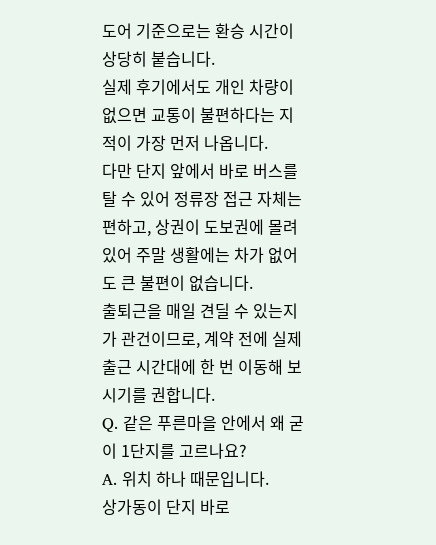도어 기준으로는 환승 시간이 상당히 붙습니다.
실제 후기에서도 개인 차량이 없으면 교통이 불편하다는 지적이 가장 먼저 나옵니다.
다만 단지 앞에서 바로 버스를 탈 수 있어 정류장 접근 자체는 편하고, 상권이 도보권에 몰려 있어 주말 생활에는 차가 없어도 큰 불편이 없습니다.
출퇴근을 매일 견딜 수 있는지가 관건이므로, 계약 전에 실제 출근 시간대에 한 번 이동해 보시기를 권합니다.
Q. 같은 푸른마을 안에서 왜 굳이 1단지를 고르나요?
A. 위치 하나 때문입니다.
상가동이 단지 바로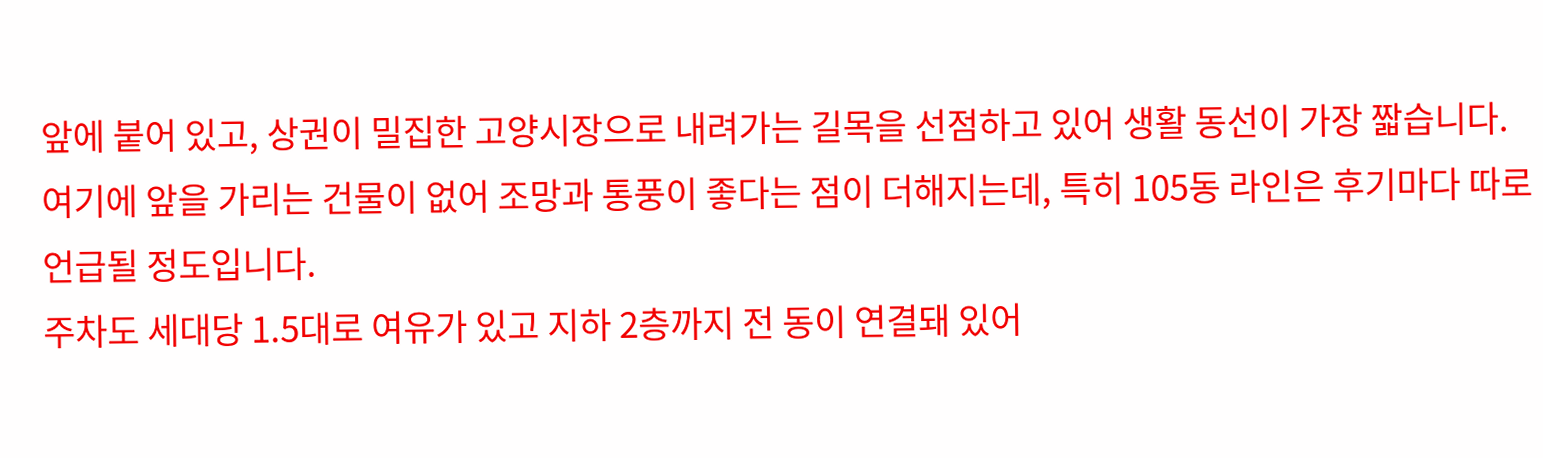앞에 붙어 있고, 상권이 밀집한 고양시장으로 내려가는 길목을 선점하고 있어 생활 동선이 가장 짧습니다.
여기에 앞을 가리는 건물이 없어 조망과 통풍이 좋다는 점이 더해지는데, 특히 105동 라인은 후기마다 따로 언급될 정도입니다.
주차도 세대당 1.5대로 여유가 있고 지하 2층까지 전 동이 연결돼 있어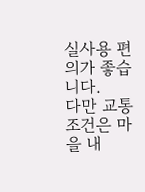실사용 편의가 좋습니다.
다만 교통 조건은 마을 내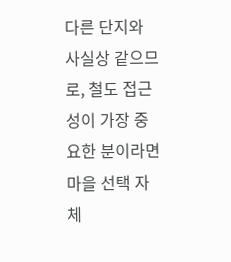다른 단지와 사실상 같으므로, 철도 접근성이 가장 중요한 분이라면 마을 선택 자체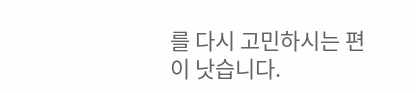를 다시 고민하시는 편이 낫습니다.